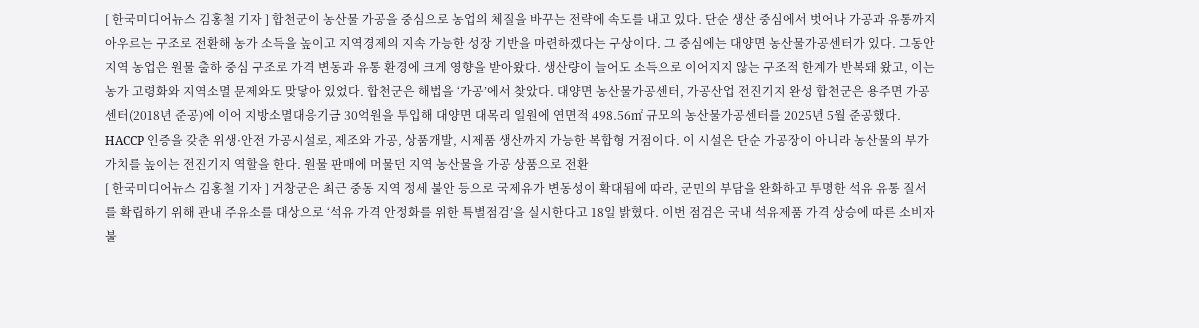[ 한국미디어뉴스 김홍철 기자 ] 합천군이 농산물 가공을 중심으로 농업의 체질을 바꾸는 전략에 속도를 내고 있다. 단순 생산 중심에서 벗어나 가공과 유통까지 아우르는 구조로 전환해 농가 소득을 높이고 지역경제의 지속 가능한 성장 기반을 마련하겠다는 구상이다. 그 중심에는 대양면 농산물가공센터가 있다. 그동안 지역 농업은 원물 출하 중심 구조로 가격 변동과 유통 환경에 크게 영향을 받아왔다. 생산량이 늘어도 소득으로 이어지지 않는 구조적 한계가 반복돼 왔고, 이는 농가 고령화와 지역소멸 문제와도 맞닿아 있었다. 합천군은 해법을 ‘가공’에서 찾았다. 대양면 농산물가공센터, 가공산업 전진기지 완성 합천군은 용주면 가공센터(2018년 준공)에 이어 지방소멸대응기금 30억원을 투입해 대양면 대목리 일원에 연면적 498.56㎡ 규모의 농산물가공센터를 2025년 5월 준공했다. HACCP 인증을 갖춘 위생·안전 가공시설로, 제조와 가공, 상품개발, 시제품 생산까지 가능한 복합형 거점이다. 이 시설은 단순 가공장이 아니라 농산물의 부가가치를 높이는 전진기지 역할을 한다. 원물 판매에 머물던 지역 농산물을 가공 상품으로 전환
[ 한국미디어뉴스 김홍철 기자 ] 거창군은 최근 중동 지역 정세 불안 등으로 국제유가 변동성이 확대됨에 따라, 군민의 부담을 완화하고 투명한 석유 유통 질서를 확립하기 위해 관내 주유소를 대상으로 ‘석유 가격 안정화를 위한 특별점검’을 실시한다고 18일 밝혔다. 이번 점검은 국내 석유제품 가격 상승에 따른 소비자 불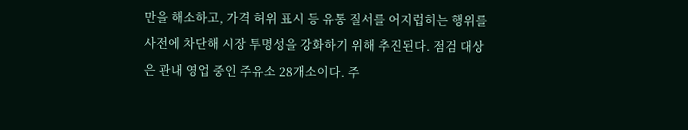만을 해소하고, 가격 허위 표시 등 유통 질서를 어지럽히는 행위를 사전에 차단해 시장 투명성을 강화하기 위해 추진된다. 점검 대상은 관내 영업 중인 주유소 28개소이다. 주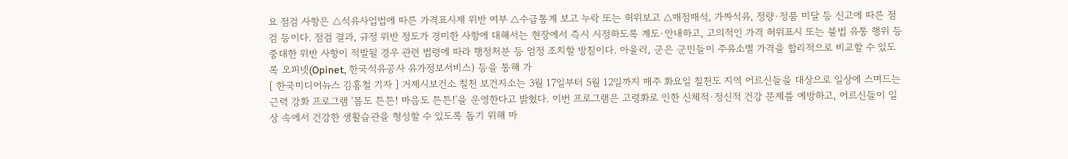요 점검 사항은 △석유사업법에 따른 가격표시제 위반 여부 △수급통계 보고 누락 또는 허위보고 △매점매석, 가짜석유, 정량·정품 미달 등 신고에 따른 점검 등이다. 점검 결과, 규정 위반 정도가 경미한 사항에 대해서는 현장에서 즉시 시정하도록 계도·안내하고, 고의적인 가격 허위표시 또는 불법 유통 행위 등 중대한 위반 사항이 적발될 경우 관련 법령에 따라 행정처분 등 엄정 조치할 방침이다. 아울러, 군은 군민들이 주유소별 가격을 합리적으로 비교할 수 있도록 오피넷(Opinet, 한국석유공사 유가정보서비스) 등을 통해 가
[ 한국미디어뉴스 김홍철 기자 ] 거제시보건소 칠천 보건지소는 3월 17일부터 5월 12일까지 매주 화요일 칠천도 지역 어르신들을 대상으로 일상에 스며드는 근력 강화 프로그램 '몸도 튼튼! 마음도 튼튼!'을 운영한다고 밝혔다. 이번 프로그램은 고령화로 인한 신체적·정신적 건강 문제를 예방하고, 어르신들이 일상 속에서 건강한 생활습관을 형성할 수 있도록 돕기 위해 마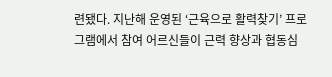련됐다. 지난해 운영된 ‘근육으로 활력찾기’ 프로그램에서 참여 어르신들이 근력 향상과 협동심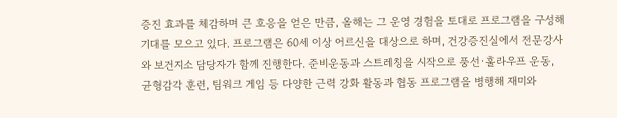증진 효과를 체감하며 큰 호응을 얻은 만큼, 올해는 그 운영 경험을 토대로 프로그램을 구성해 기대를 모으고 있다. 프로그램은 60세 이상 어르신을 대상으로 하며, 건강증진실에서 전문강사와 보건지소 담당자가 함께 진행한다. 준비운동과 스트레칭을 시작으로 풍선·훌라우프 운동, 균형감각 훈련, 팀워크 게임 등 다양한 근력 강화 활동과 협동 프로그램을 병행해 재미와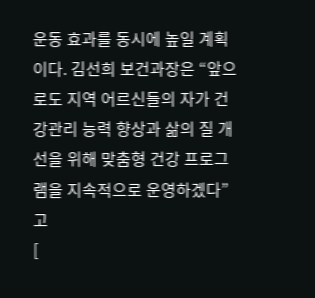운동 효과를 동시에 높일 계획이다. 김선희 보건과장은 “앞으로도 지역 어르신들의 자가 건강관리 능력 향상과 삶의 질 개선을 위해 맞춤형 건강 프로그램을 지속적으로 운영하겠다”고
[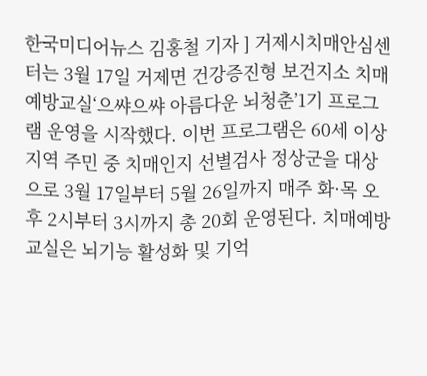한국미디어뉴스 김홍철 기자 ] 거제시치매안심센터는 3월 17일 거제면 건강증진형 보건지소 치매예방교실‘으쌰으쌰 아름다운 뇌청춘’1기 프로그램 운영을 시작했다. 이번 프로그램은 60세 이상 지역 주민 중 치매인지 선별검사 정상군을 대상으로 3월 17일부터 5월 26일까지 매주 화·목 오후 2시부터 3시까지 총 20회 운영된다. 치매예방교실은 뇌기능 활성화 및 기억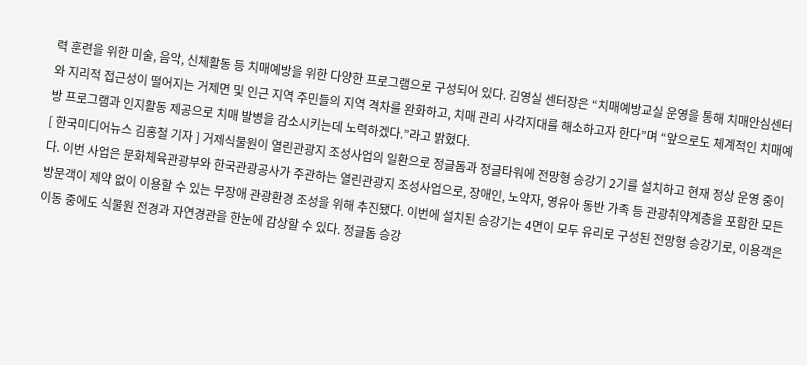력 훈련을 위한 미술, 음악, 신체활동 등 치매예방을 위한 다양한 프로그램으로 구성되어 있다. 김영실 센터장은 “치매예방교실 운영을 통해 치매안심센터와 지리적 접근성이 떨어지는 거제면 및 인근 지역 주민들의 지역 격차를 완화하고, 치매 관리 사각지대를 해소하고자 한다”며 “앞으로도 체계적인 치매예방 프로그램과 인지활동 제공으로 치매 발병을 감소시키는데 노력하겠다.”라고 밝혔다.
[ 한국미디어뉴스 김홍철 기자 ] 거제식물원이 열린관광지 조성사업의 일환으로 정글돔과 정글타워에 전망형 승강기 2기를 설치하고 현재 정상 운영 중이다. 이번 사업은 문화체육관광부와 한국관광공사가 주관하는 열린관광지 조성사업으로, 장애인, 노약자, 영유아 동반 가족 등 관광취약계층을 포함한 모든 방문객이 제약 없이 이용할 수 있는 무장애 관광환경 조성을 위해 추진됐다. 이번에 설치된 승강기는 4면이 모두 유리로 구성된 전망형 승강기로, 이용객은 이동 중에도 식물원 전경과 자연경관을 한눈에 감상할 수 있다. 정글돔 승강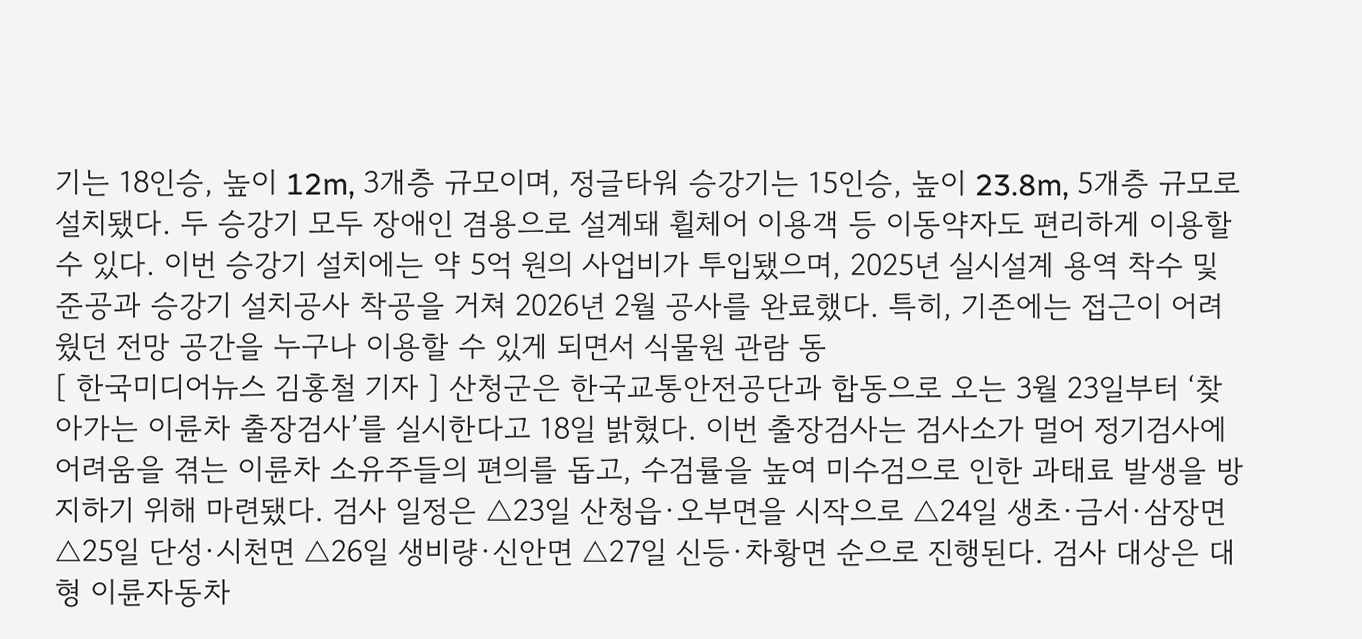기는 18인승, 높이 12m, 3개층 규모이며, 정글타워 승강기는 15인승, 높이 23.8m, 5개층 규모로 설치됐다. 두 승강기 모두 장애인 겸용으로 설계돼 휠체어 이용객 등 이동약자도 편리하게 이용할 수 있다. 이번 승강기 설치에는 약 5억 원의 사업비가 투입됐으며, 2025년 실시설계 용역 착수 및 준공과 승강기 설치공사 착공을 거쳐 2026년 2월 공사를 완료했다. 특히, 기존에는 접근이 어려웠던 전망 공간을 누구나 이용할 수 있게 되면서 식물원 관람 동
[ 한국미디어뉴스 김홍철 기자 ] 산청군은 한국교통안전공단과 합동으로 오는 3월 23일부터 ‘찾아가는 이륜차 출장검사’를 실시한다고 18일 밝혔다. 이번 출장검사는 검사소가 멀어 정기검사에 어려움을 겪는 이륜차 소유주들의 편의를 돕고, 수검률을 높여 미수검으로 인한 과태료 발생을 방지하기 위해 마련됐다. 검사 일정은 △23일 산청읍·오부면을 시작으로 △24일 생초·금서·삼장면 △25일 단성·시천면 △26일 생비량·신안면 △27일 신등·차황면 순으로 진행된다. 검사 대상은 대형 이륜자동차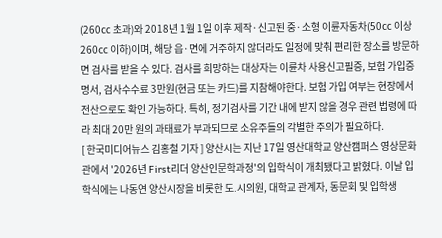(260㏄ 초과)와 2018년 1월 1일 이후 제작·신고된 중·소형 이륜자동차(50㏄ 이상 260㏄ 이하)이며, 해당 읍·면에 거주하지 않더라도 일정에 맞춰 편리한 장소를 방문하면 검사를 받을 수 있다. 검사를 희망하는 대상자는 이륜차 사용신고필증, 보험 가입증명서, 검사수수료 3만원(현금 또는 카드)를 지참해야한다. 보험 가입 여부는 현장에서 전산으로도 확인 가능하다. 특히, 정기검사를 기간 내에 받지 않을 경우 관련 법령에 따라 최대 20만 원의 과태료가 부과되므로 소유주들의 각별한 주의가 필요하다.
[ 한국미디어뉴스 김홍철 기자 ] 양산시는 지난 17일 영산대학교 양산캠퍼스 영상문화관에서 '2026년 First리더 양산인문학과정'의 입학식이 개최됐다고 밝혔다. 이날 입학식에는 나동연 양산시장을 비롯한 도․시의원, 대학교 관계자, 동문회 및 입학생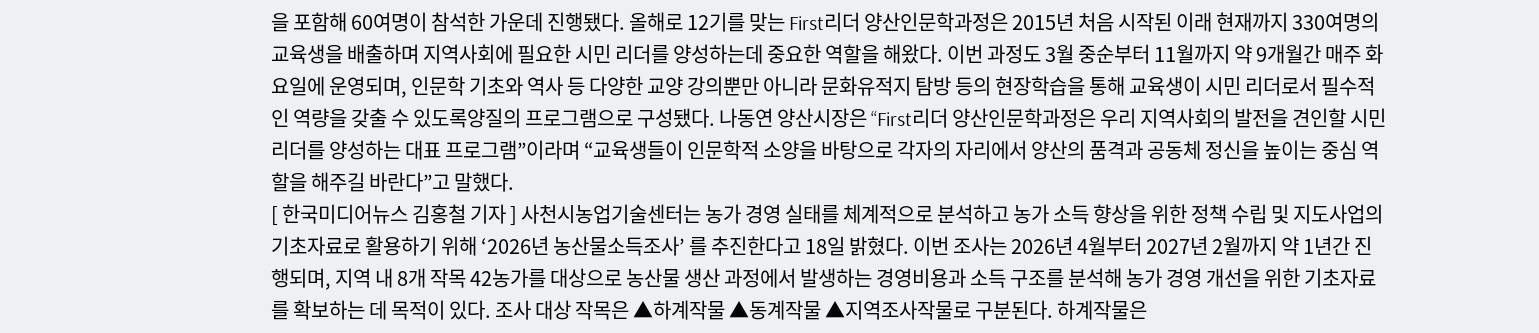을 포함해 60여명이 참석한 가운데 진행됐다. 올해로 12기를 맞는 First리더 양산인문학과정은 2015년 처음 시작된 이래 현재까지 330여명의 교육생을 배출하며 지역사회에 필요한 시민 리더를 양성하는데 중요한 역할을 해왔다. 이번 과정도 3월 중순부터 11월까지 약 9개월간 매주 화요일에 운영되며, 인문학 기초와 역사 등 다양한 교양 강의뿐만 아니라 문화유적지 탐방 등의 현장학습을 통해 교육생이 시민 리더로서 필수적인 역량을 갖출 수 있도록양질의 프로그램으로 구성됐다. 나동연 양산시장은 “First리더 양산인문학과정은 우리 지역사회의 발전을 견인할 시민 리더를 양성하는 대표 프로그램”이라며 “교육생들이 인문학적 소양을 바탕으로 각자의 자리에서 양산의 품격과 공동체 정신을 높이는 중심 역할을 해주길 바란다”고 말했다.
[ 한국미디어뉴스 김홍철 기자 ] 사천시농업기술센터는 농가 경영 실태를 체계적으로 분석하고 농가 소득 향상을 위한 정책 수립 및 지도사업의 기초자료로 활용하기 위해 ‘2026년 농산물소득조사’ 를 추진한다고 18일 밝혔다. 이번 조사는 2026년 4월부터 2027년 2월까지 약 1년간 진행되며, 지역 내 8개 작목 42농가를 대상으로 농산물 생산 과정에서 발생하는 경영비용과 소득 구조를 분석해 농가 경영 개선을 위한 기초자료를 확보하는 데 목적이 있다. 조사 대상 작목은 ▲하계작물 ▲동계작물 ▲지역조사작물로 구분된다. 하계작물은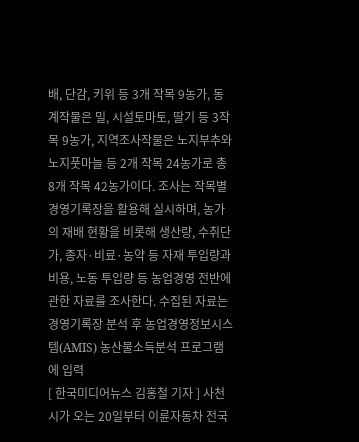배, 단감, 키위 등 3개 작목 9농가, 동계작물은 밀, 시설토마토, 딸기 등 3작목 9농가, 지역조사작물은 노지부추와 노지풋마늘 등 2개 작목 24농가로 총 8개 작목 42농가이다. 조사는 작목별 경영기록장을 활용해 실시하며, 농가의 재배 현황을 비롯해 생산량, 수취단가, 종자·비료·농약 등 자재 투입량과 비용, 노동 투입량 등 농업경영 전반에 관한 자료를 조사한다. 수집된 자료는 경영기록장 분석 후 농업경영정보시스템(AMIS) 농산물소득분석 프로그램에 입력
[ 한국미디어뉴스 김홍철 기자 ] 사천시가 오는 20일부터 이륜자동차 전국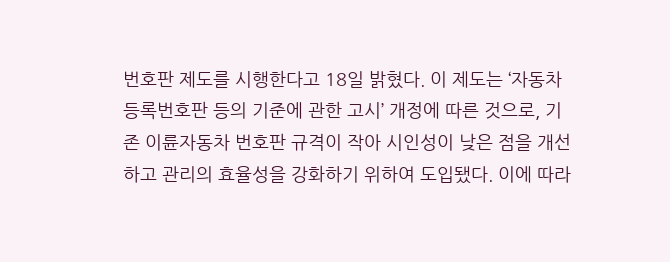번호판 제도를 시행한다고 18일 밝혔다. 이 제도는 ‘자동차 등록번호판 등의 기준에 관한 고시’ 개정에 따른 것으로, 기존 이륜자동차 번호판 규격이 작아 시인성이 낮은 점을 개선하고 관리의 효율성을 강화하기 위하여 도입됐다. 이에 따라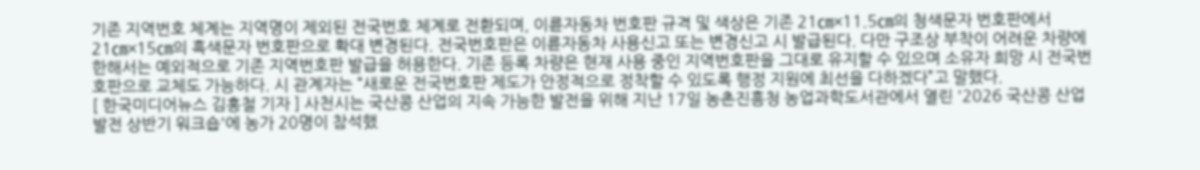기존 지역번호 체계는 지역명이 제외된 전국번호 체계로 전환되며, 이륜자동차 번호판 규격 및 색상은 기존 21㎝×11.5㎝의 청색문자 번호판에서 21㎝×15㎝의 흑색문자 번호판으로 확대 변경된다. 전국번호판은 이륜자동차 사용신고 또는 변경신고 시 발급된다. 다만 구조상 부착이 어려운 차량에 한해서는 예외적으로 기존 지역번호판 발급을 허용한다. 기존 등록 차량은 현재 사용 중인 지역번호판을 그대로 유지할 수 있으며 소유자 희망 시 전국번호판으로 교체도 가능하다. 시 관계자는 “새로운 전국번호판 제도가 안정적으로 정착할 수 있도록 행정 지원에 최선을 다하겠다”고 말했다.
[ 한국미디어뉴스 김홍철 기자 ] 사천시는 국산콩 산업의 지속 가능한 발전을 위해 지난 17일 농촌진흥청 농업과학도서관에서 열린 '2026 국산콩 산업 발전 상반기 워크숍'에 농가 20명이 참석했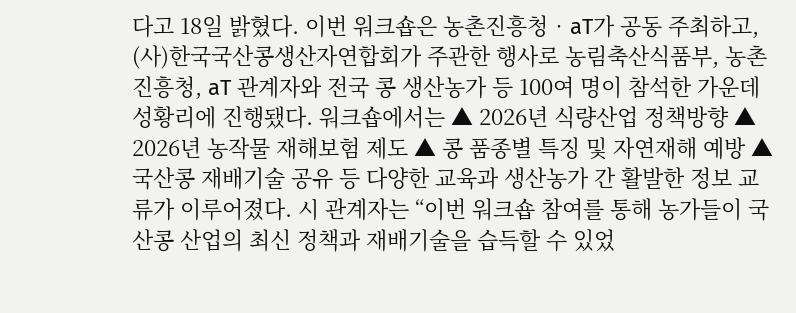다고 18일 밝혔다. 이번 워크숍은 농촌진흥청‧aT가 공동 주최하고, (사)한국국산콩생산자연합회가 주관한 행사로 농림축산식품부, 농촌진흥청, aT 관계자와 전국 콩 생산농가 등 100여 명이 참석한 가운데 성황리에 진행됐다. 워크숍에서는 ▲ 2026년 식량산업 정책방향 ▲ 2026년 농작물 재해보험 제도 ▲ 콩 품종별 특징 및 자연재해 예방 ▲ 국산콩 재배기술 공유 등 다양한 교육과 생산농가 간 활발한 정보 교류가 이루어졌다. 시 관계자는 “이번 워크숍 참여를 통해 농가들이 국산콩 산업의 최신 정책과 재배기술을 습득할 수 있었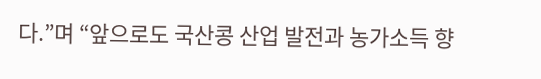다.”며 “앞으로도 국산콩 산업 발전과 농가소득 향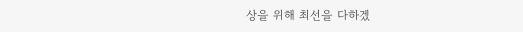상을 위해 최선을 다하겠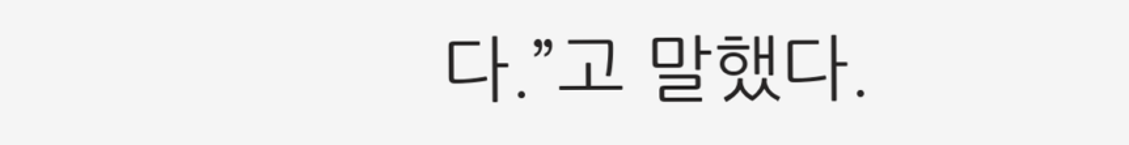다.”고 말했다.